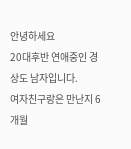안녕하세요
20대후반 연애중인 경상도 남자입니다.
여자친구랑은 만난지 6개월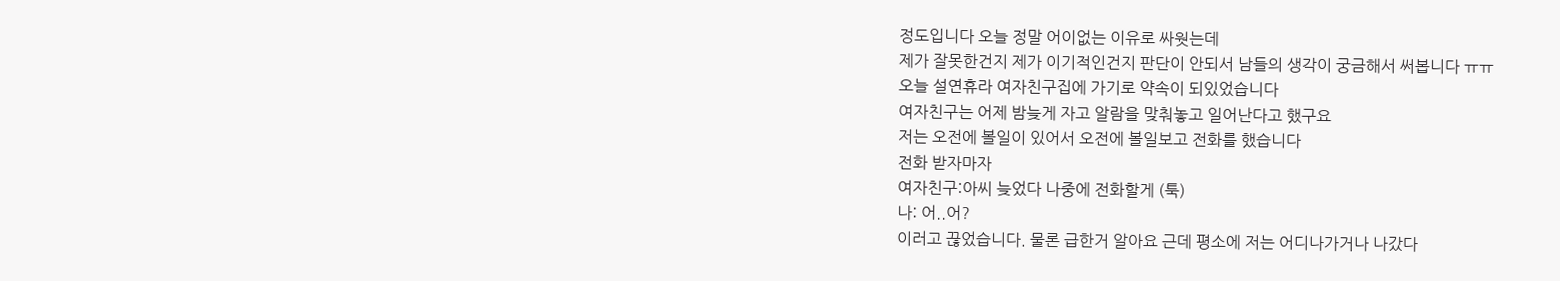정도입니다 오늘 정말 어이없는 이유로 싸웟는데
제가 잘못한건지 제가 이기적인건지 판단이 안되서 남들의 생각이 궁금해서 써봅니다 ㅠㅠ
오늘 설연휴라 여자친구집에 가기로 약속이 되있었습니다
여자친구는 어제 밤늦게 자고 알람을 맞춰놓고 일어난다고 했구요
저는 오전에 볼일이 있어서 오전에 볼일보고 전화를 했습니다
전화 받자마자
여자친구:아씨 늦었다 나중에 전화할게 (툭)
나: 어..어?
이러고 끊었습니다. 물론 급한거 알아요 근데 평소에 저는 어디나가거나 나갔다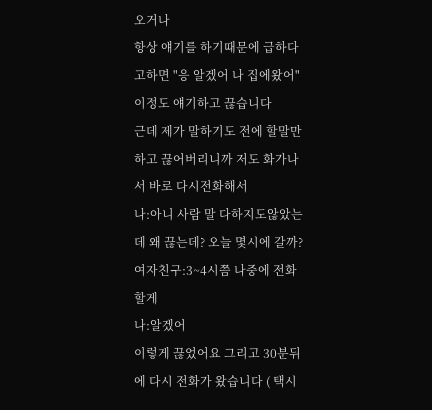오거나
항상 얘기를 하기때문에 급하다고하면 "응 알겠어 나 집에왔어" 이정도 얘기하고 끊습니다
근데 제가 말하기도 전에 할말만하고 끊어버리니까 저도 화가나서 바로 다시전화해서
나:아니 사람 말 다하지도않았는데 왜 끊는데? 오늘 몇시에 갈까?
여자친구:3~4시쯤 나중에 전화할게
나:알겠어
이렇게 끊었어요 그리고 30분뒤에 다시 전화가 왔습니다 ( 택시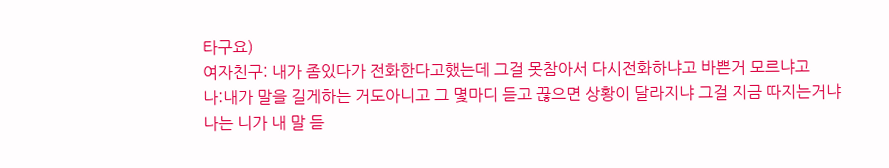타구요)
여자친구: 내가 좀있다가 전화한다고했는데 그걸 못참아서 다시전화하냐고 바쁜거 모르냐고
나:내가 말을 길게하는 거도아니고 그 몇마디 듣고 끊으면 상황이 달라지냐 그걸 지금 따지는거냐
나는 니가 내 말 듣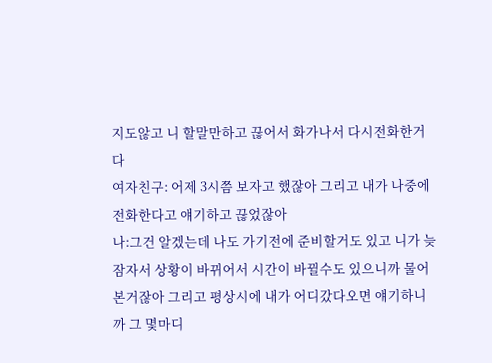지도않고 니 할말만하고 끊어서 화가나서 다시전화한거다
여자친구: 어제 3시쯤 보자고 했잖아 그리고 내가 나중에 전화한다고 얘기하고 끊었잖아
나:그건 알겠는데 나도 가기전에 준비할거도 있고 니가 늦잠자서 상황이 바뀌어서 시간이 바뀔수도 있으니까 물어본거잖아 그리고 평상시에 내가 어디갔다오면 얘기하니까 그 몇마디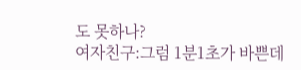도 못하나?
여자친구:그럼 1분1초가 바쁜데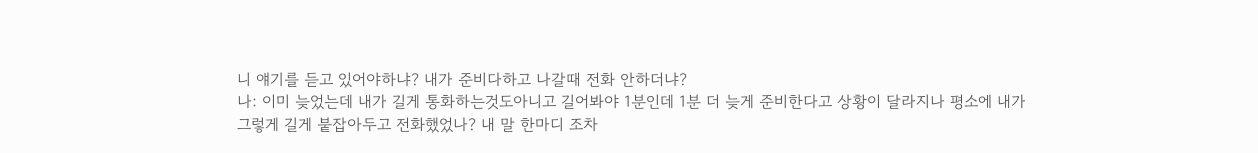니 얘기를 듣고 있어야하냐? 내가 준비다하고 나갈때 전화 안하더냐?
나: 이미 늦었는데 내가 길게 통화하는것도아니고 길어봐야 1분인데 1분 더 늦게 준비한다고 상황이 달라지나 평소에 내가 그렇게 길게 붙잡아두고 전화했었나? 내 말 한마디 조차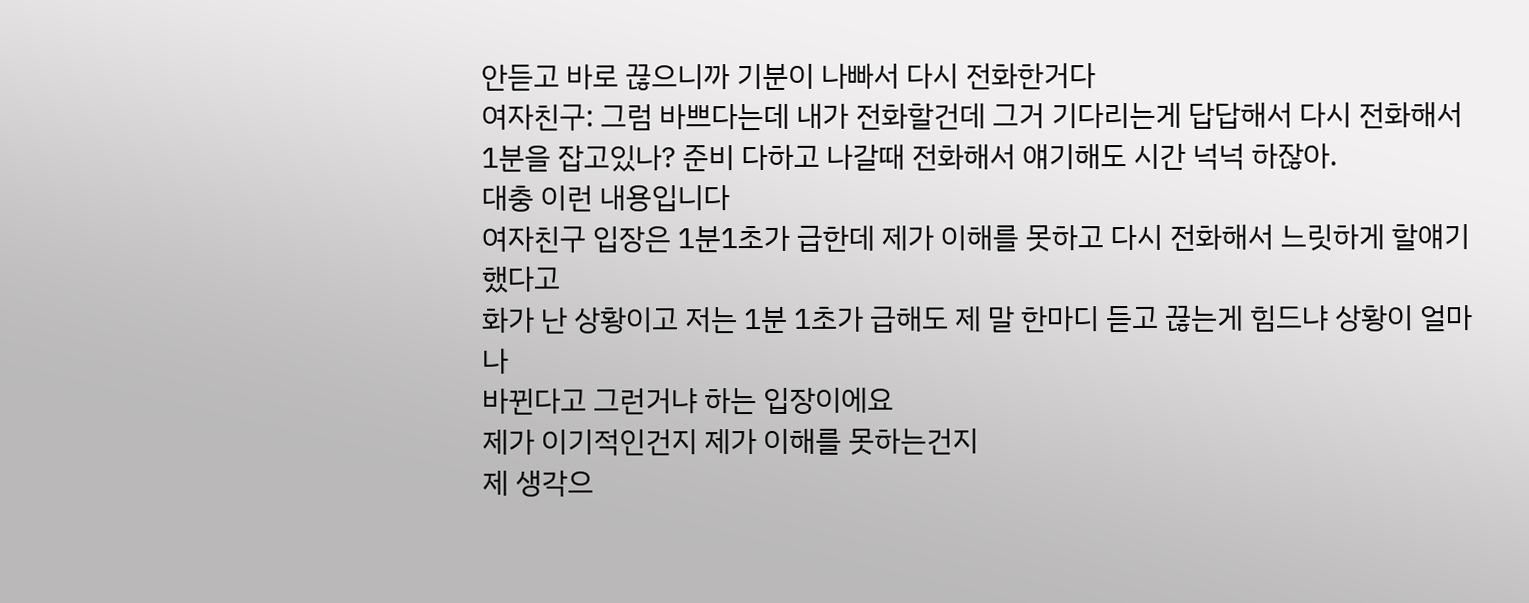안듣고 바로 끊으니까 기분이 나빠서 다시 전화한거다
여자친구: 그럼 바쁘다는데 내가 전화할건데 그거 기다리는게 답답해서 다시 전화해서 1분을 잡고있나? 준비 다하고 나갈때 전화해서 얘기해도 시간 넉넉 하잖아.
대충 이런 내용입니다
여자친구 입장은 1분1초가 급한데 제가 이해를 못하고 다시 전화해서 느릿하게 할얘기 했다고
화가 난 상황이고 저는 1분 1초가 급해도 제 말 한마디 듣고 끊는게 힘드냐 상황이 얼마나
바뀐다고 그런거냐 하는 입장이에요
제가 이기적인건지 제가 이해를 못하는건지
제 생각으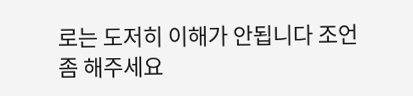로는 도저히 이해가 안됩니다 조언좀 해주세요